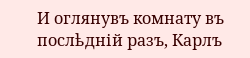И оглянувъ комнату въ послѣдній разъ, Карлъ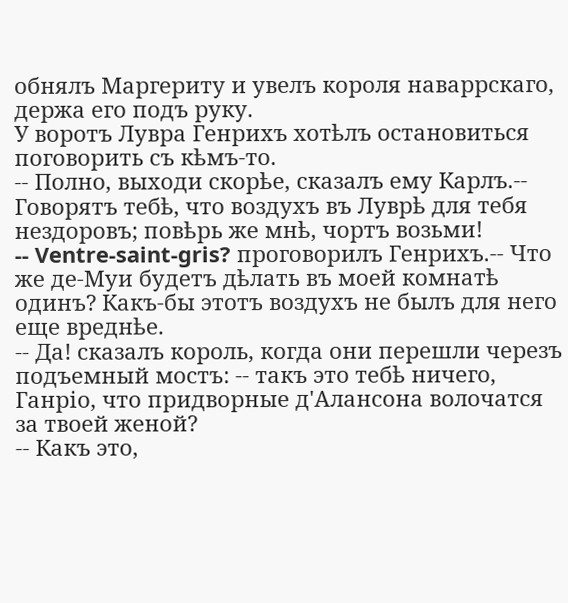обнялъ Маргериту и увелъ короля наваррскаго, держа его подъ руку.
У воротъ Лувра Генрихъ хотѣлъ остановиться поговорить съ кѣмъ-то.
-- Полно, выходи скорѣе, сказалъ ему Карлъ.-- Говорятъ тебѣ, что воздухъ въ Луврѣ для тебя нездоровъ; повѣрь же мнѣ, чортъ возьми!
-- Ventre-saint-gris? проговорилъ Генрихъ.-- Что же де-Муи будетъ дѣлать въ моей комнатѣ одинъ? Какъ-бы этотъ воздухъ не былъ для него еще вреднѣе.
-- Да! сказалъ король, когда они перешли черезъ подъемный мостъ: -- такъ это тебѣ ничего, Ганріо, что придворные д'Алансона волочатся за твоей женой?
-- Какъ это,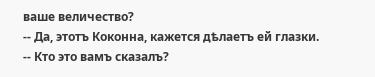ваше величество?
-- Да, этотъ Коконна, кажется дѣлаетъ ей глазки.
-- Кто это вамъ сказалъ?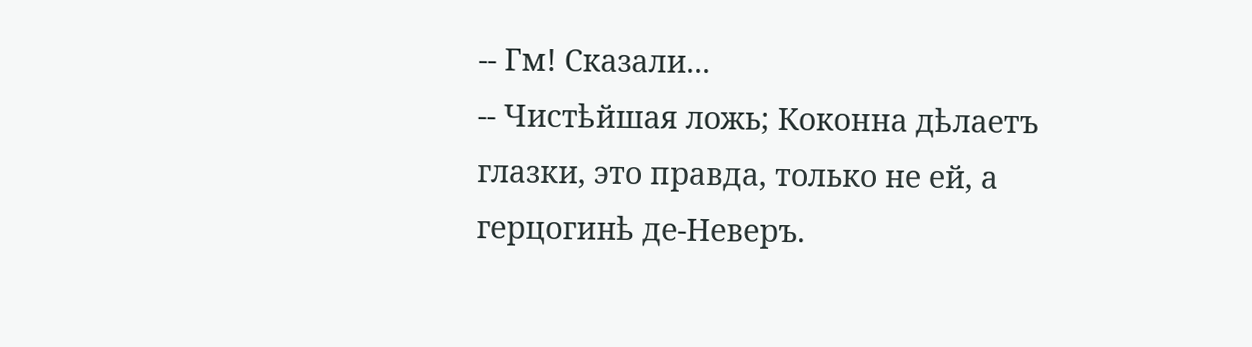-- Гм! Сказали...
-- Чистѣйшая ложь; Коконна дѣлаетъ глазки, это правда, только не ей, а герцогинѣ де-Неверъ.